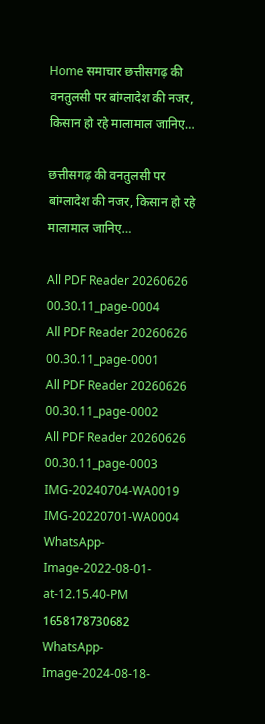Home समाचार छत्तीसगढ़ की वनतुलसी पर बांग्लादेश की नजर, किसान हो रहे मालामाल जानिए…

छत्तीसगढ़ की वनतुलसी पर बांग्लादेश की नजर, किसान हो रहे मालामाल जानिए…

All PDF Reader 20260626 00.30.11_page-0004
All PDF Reader 20260626 00.30.11_page-0001
All PDF Reader 20260626 00.30.11_page-0002
All PDF Reader 20260626 00.30.11_page-0003
IMG-20240704-WA0019
IMG-20220701-WA0004
WhatsApp-Image-2022-08-01-at-12.15.40-PM
1658178730682
WhatsApp-Image-2024-08-18-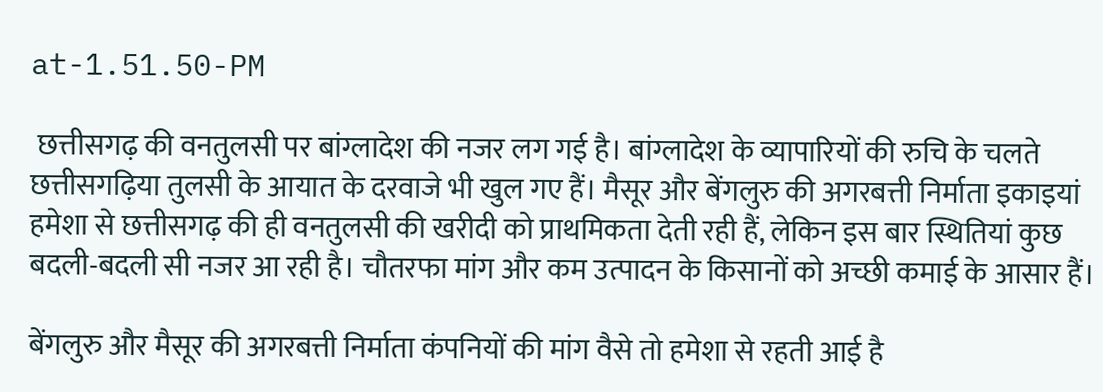at-1.51.50-PM

 छत्तीसगढ़ की वनतुलसी पर बांग्लादेश की नजर लग गई है। बांग्लादेश के व्यापारियों की रुचि के चलते छत्तीसगढ़िया तुलसी के आयात के दरवाजे भी खुल गए हैं। मैसूर और बेंगलुरु की अगरबत्ती निर्माता इकाइयां हमेशा से छत्तीसगढ़ की ही वनतुलसी की खरीदी को प्राथमिकता देती रही हैं, लेकिन इस बार स्थितियां कुछ बदली-बदली सी नजर आ रही है। चौतरफा मांग और कम उत्पादन के किसानों को अच्छी कमाई के आसार हैं।

बेंगलुरु और मैसूर की अगरबत्ती निर्माता कंपनियों की मांग वैसे तो हमेशा से रहती आई है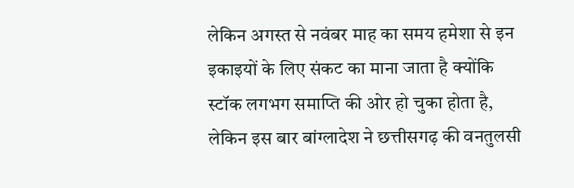लेकिन अगस्त से नवंबर माह का समय हमेशा से इन इकाइयों के लिए संकट का माना जाता है क्योंकि स्टॉक लगभग समाप्ति की ओर हो चुका होता है, लेकिन इस बार बांग्लादेश ने छत्तीसगढ़ की वनतुलसी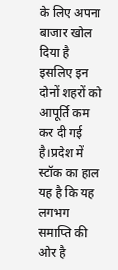के लिए अपना बाजार खोल दिया है इसलिए इन दोनों शहरों को आपूर्ति कम कर दी गई है।प्रदेश में स्टॉक का हाल यह है कि यह लगभग समाप्ति की ओर है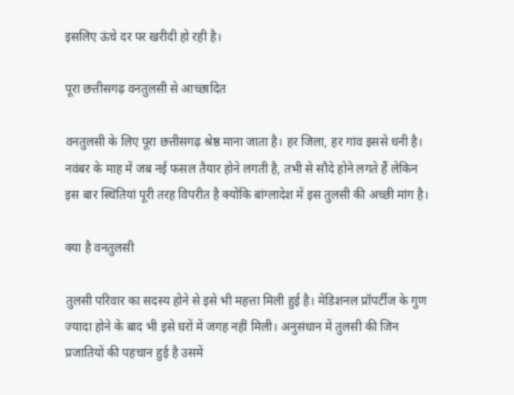इसलिए ऊंचे दर पर खरीदी हो रही है।

पूरा छत्तीसगढ़ वनतुलसी से आच्छादित

वनतुलसी के लिए पूरा छत्तीसगढ़ श्रेष्ठ माना जाता है। हर जिला, हर गांव इससे धनी है। नवंबर के माह में जब नई फसल तैयार होने लगती है, तभी से सौदे होने लगते हैं लेकिन इस बार स्थितियां पूरी तरह विपरीत है क्योंकि बांग्लादेश में इस तुलसी की अच्छी मांग है।

क्या है वनतुलसी

तुलसी परिवार का सदस्य होने से इसे भी महत्ता मिली हुई है। मेडिशनल प्रॉपर्टीज के गुण ज्यादा होने के बाद भी इसे घरों में जगह नहीं मिली। अनुसंधान में तुलसी की जिन प्रजातियों की पहचान हुई है उसमें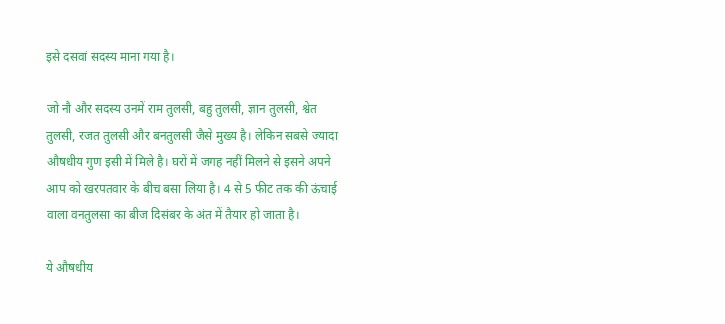इसे दसवां सदस्य माना गया है।

जो नौ और सदस्य उनमें राम तुलसी, बहु तुलसी, ज्ञान तुलसी, श्वेत तुलसी, रजत तुलसी और बनतुलसी जैसे मुख्य है। लेकिन सबसे ज्यादा औषधीय गुण इसी में मिले है। घरों में जगह नहीं मिलने से इसने अपने आप को खरपतवार के बीच बसा लिया है। 4 से 5 फीट तक की ऊंचाई वाला वनतुलसा का बीज दिसंबर के अंत में तैयार हो जाता है।

ये औषधीय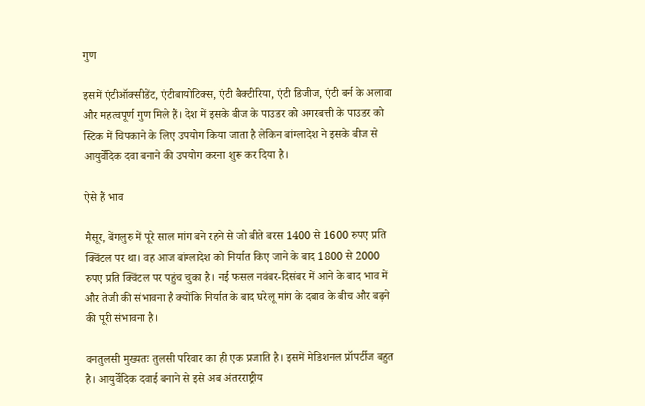गुण

इसमें एंटीऑक्सीडेंट, एंटीबायोटिक्स, एंटी बैक्टीरिया, एंटी डिजीज, एंटी बर्न के अलावा और महत्वपूर्ण गुण मिले हैं। देश में इसके बीज के पाउडर को अगरबत्ती के पाउडर को स्टिक में चिपकाने के लिए उपयोग किया जाता है लेकिन बांग्लादेश ने इसके बीज से आयुर्वेदिक दवा बनाने की उपयोग करना शुरू कर दिया है।

ऐसे हैं भाव

मैसूर, बेंगलुरु में पूरे साल मांग बने रहने से जो बीते बरस 1400 से 1600 रुपए प्रति क्विंटल पर था। वह आज बांग्लादेश को निर्यात किए जाने के बाद 1800 से 2000 रुपए प्रति क्विंटल पर पहुंच चुका है। नई फसल नवंबर-दिसंबर में आने के बाद भाव में और तेजी की संभावना है क्योंकि निर्यात के बाद घरेलू मांग के दबाव के बीच और बढ़ने की पूरी संभावना है।

वनतुलसी मुख्यतः तुलसी परिवार का ही एक प्रजाति है। इसमें मेडिशनल प्रॉपर्टीज बहुत है। आयुर्वेदिक दवाई बनाने से इसे अब अंतरराष्ट्रीय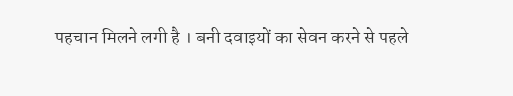पहचान मिलने लगी है । बनी दवाइयों का सेवन करने से पहले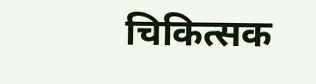चिकित्सक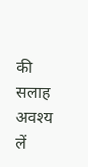की सलाह अवश्य लें